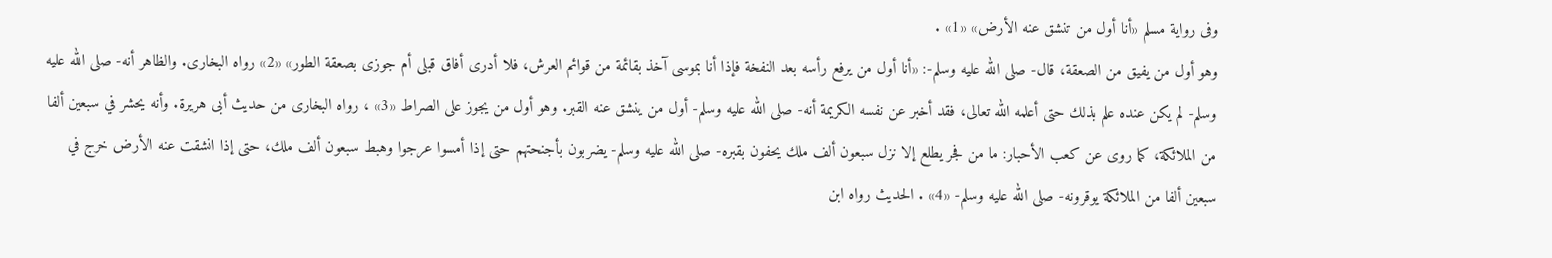وفى رواية مسلم «أنا أول من تنشق عنه الأرض» «1» .
وهو أول من يفيق من الصعقة، قال- صلى الله عليه وسلم-: «أنا أول من يرفع رأسه بعد النفخة فإذا أنا بموسى آخذ بقائمة من قوائم العرش، فلا أدرى أفاق قبلى أم جوزى بصعقة الطور» «2» رواه البخارى. والظاهر أنه- صلى الله عليه وسلم- لم يكن عنده علم بذلك حتى أعلمه الله تعالى، فقد أخبر عن نفسه الكريمة أنه- صلى الله عليه وسلم- أول من ينشق عنه القبر. وهو أول من يجوز على الصراط «3» ، رواه البخارى من حديث أبى هريرة. وأنه يحشر في سبعين ألفا من الملائكة، كما روى عن كعب الأحبار: ما من فجر يطلع إلا نزل سبعون ألف ملك يحفون بقبره- صلى الله عليه وسلم- يضربون بأجنحتهم حتى إذا أمسوا عرجوا وهبط سبعون ألف ملك، حتى إذا انشقت عنه الأرض خرج في سبعين ألفا من الملائكة يوقرونه- صلى الله عليه وسلم- «4» . الحديث رواه ابن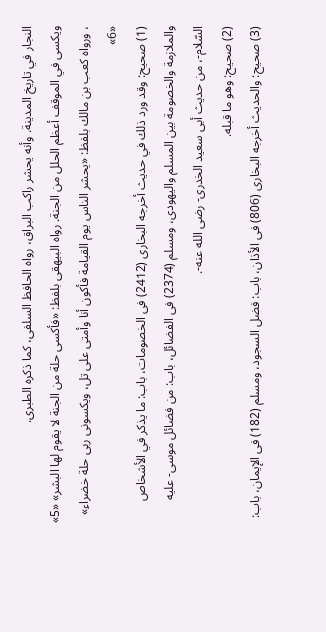النجار في تاريخ المدينة. وأنه يحشر راكب البراق، رواه الحافظ السلفى، كما ذكره الطبرى.
ويكسى في الموقف أعظم الحلل من الجنة. رواه البيهقى بلفظ: «فأكسى حلة من الجنة لا يقوم لها البشر» «5» ، ورواه كعب بن مالك بلفظ: «يحشر الناس يوم القيامة فأكون أنا وأمتى على تل، ويكسونى ربى حلة خضراء» «6»
(1) صحيح: وقد ورد ذلك في حديث أخرجه البخارى (2412) فى الخصومات، باب: ما يذكر في الأشخاص والملازمة والخصومة بين المسلم واليهودى، ومسلم (2374) فى الفضائل، باب: من فضائل موسى- عليه السّلام-، من حديث أبى سعيد الخدرى- رضى الله عنه-.
(2) صحيح: وهو ما قبله.
(3) صحيح: والحديث أخرجه البخارى (806) فى الأذان، باب: فضل السجود، ومسلم (182) فى الإيمان، باب: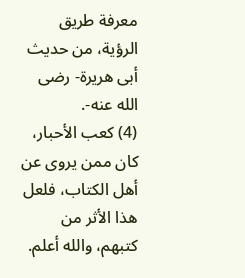معرفة طريق الرؤية، من حديث أبى هريرة- رضى الله عنه-.
(4) كعب الأحبار، كان ممن يروى عن أهل الكتاب، فلعل هذا الأثر من كتبهم، والله أعلم.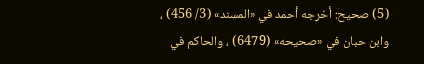(5) صحيح: أخرجه أحمد في «المسند» (3/ 456) ، وابن حبان في «صحيحه» (6479) ، والحاكم في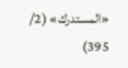«المستدرك» (2/ 395)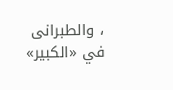، والطبرانى في «الكبير»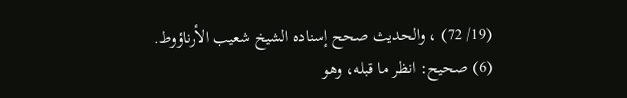(19/ 72) ، والحديث صحح إسناده الشيخ شعيب الأرناؤوط.
(6) صحيح: انظر ما قبله، وهو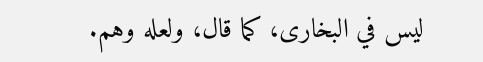ليس في البخارى، كما قال، ولعله وهم.